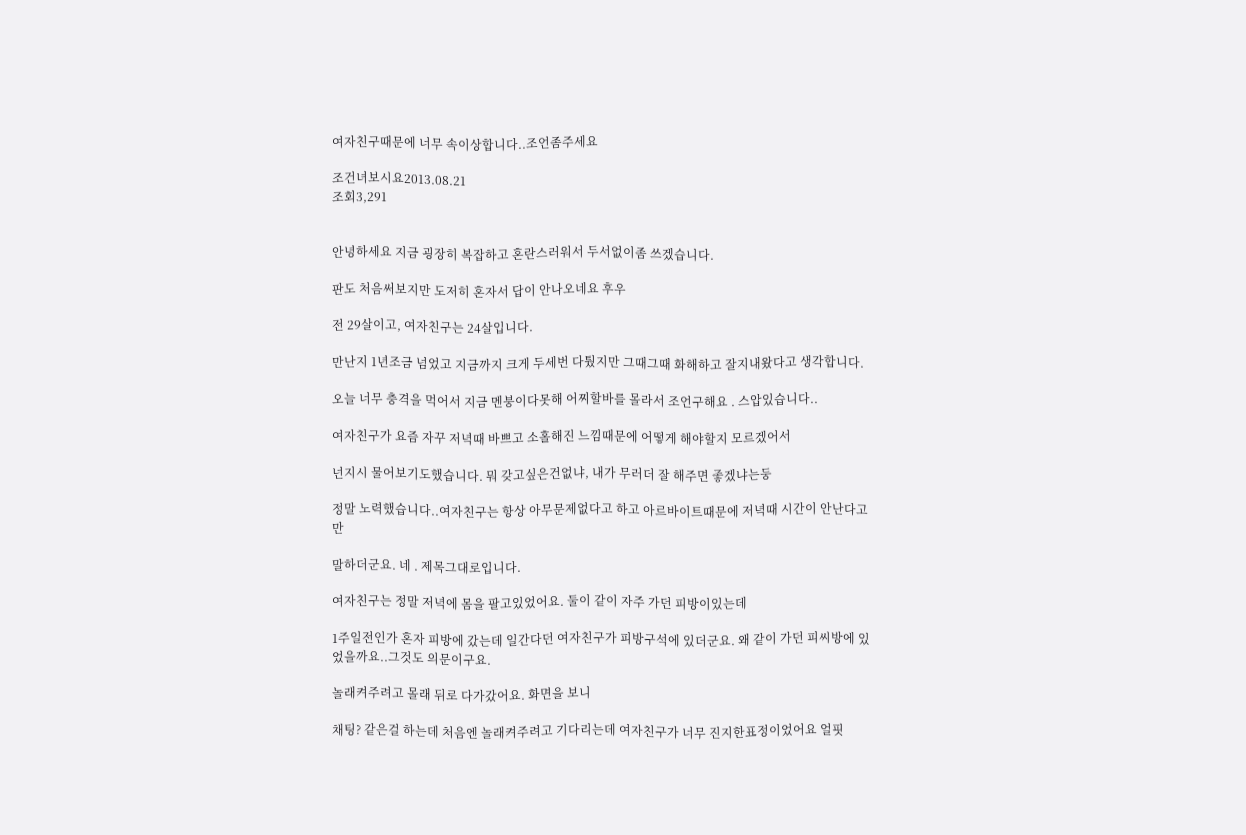여자친구때문에 너무 속이상합니다..조언좀주세요

조건녀보시요2013.08.21
조회3,291


안녕하세요 지금 굉장히 복잡하고 혼란스러워서 두서없이좀 쓰겠습니다.

판도 처음써보지만 도저히 혼자서 답이 안나오네요 후우

전 29살이고, 여자친구는 24살입니다.

만난지 1년조금 넘었고 지금까지 크게 두세번 다퉜지만 그때그때 화해하고 잘지내왔다고 생각합니다.

오늘 너무 충격을 먹어서 지금 멘붕이다못해 어찌할바를 몰라서 조언구해요 . 스압있습니다..

여자친구가 요즘 자꾸 저녁때 바쁘고 소홀해진 느낌때문에 어떻게 해야할지 모르겠어서

넌지시 물어보기도했습니다. 뭐 갖고싶은건없냐, 내가 무러더 잘 해주면 좋겠냐는둥

정말 노력했습니다..여자친구는 항상 아무문제없다고 하고 아르바이트때문에 저녁때 시간이 안난다고만

말하더군요. 네 . 제목그대로입니다.

여자친구는 정말 저녁에 몸을 팔고있었어요. 둘이 같이 자주 가던 피방이있는데

1주일전인가 혼자 피방에 갔는데 일간다던 여자친구가 피방구석에 있더군요. 왜 같이 가던 피씨방에 있었을까요..그것도 의문이구요.

놀래켜주려고 몰래 뒤로 다가갔어요. 화면을 보니

채팅? 같은걸 하는데 처음엔 놀래켜주려고 기다리는데 여자친구가 너무 진지한표정이었어요 얼핏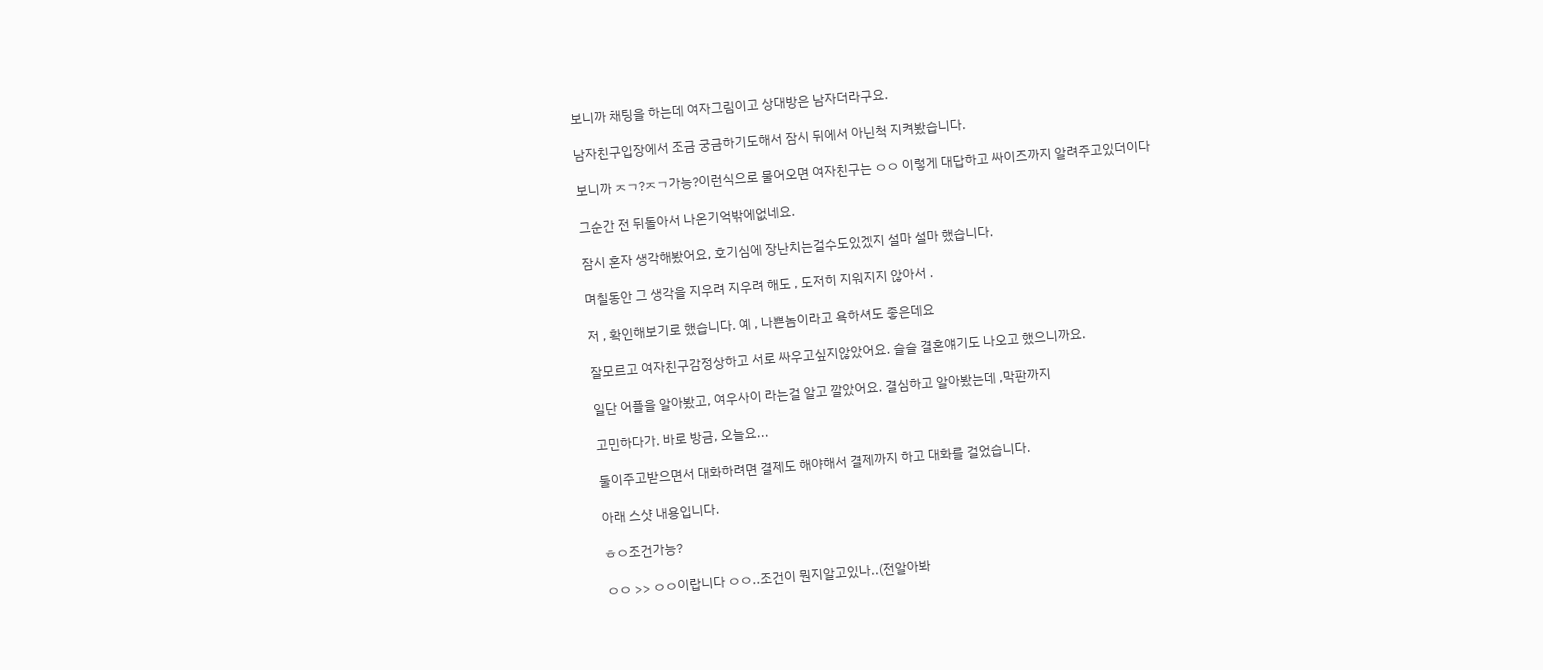보니까 채팅을 하는데 여자그림이고 상대방은 남자더라구요.

남자친구입장에서 조금 궁금하기도해서 잠시 뒤에서 아닌척 지켜봤습니다.

보니까 ㅈㄱ?ㅈㄱ가능?이런식으로 물어오면 여자친구는 ㅇㅇ 이렇게 대답하고 싸이즈까지 알려주고있더이다

그순간 전 뒤돌아서 나온기억밖에없네요.

잠시 혼자 생각해봤어요, 호기심에 장난치는걸수도있겠지 설마 설마 했습니다.

며칠동안 그 생각을 지우려 지우려 해도 , 도저히 지워지지 않아서 .

저 , 확인해보기로 했습니다. 예 , 나쁜놈이라고 욕하셔도 좋은데요

잘모르고 여자친구감정상하고 서로 싸우고싶지않았어요. 슬슬 결혼얘기도 나오고 했으니까요.

일단 어플을 알아봤고, 여우사이 라는걸 알고 깔았어요. 결심하고 알아봤는데 ,막판까지

고민하다가. 바로 방금, 오늘요...

둘이주고받으면서 대화하려면 결제도 해야해서 결제까지 하고 대화를 걸었습니다.

아래 스샷 내용입니다.

ㅎㅇ조건가능?

ㅇㅇ >> ㅇㅇ이랍니다 ㅇㅇ..조건이 뭔지알고있나..(전알아봐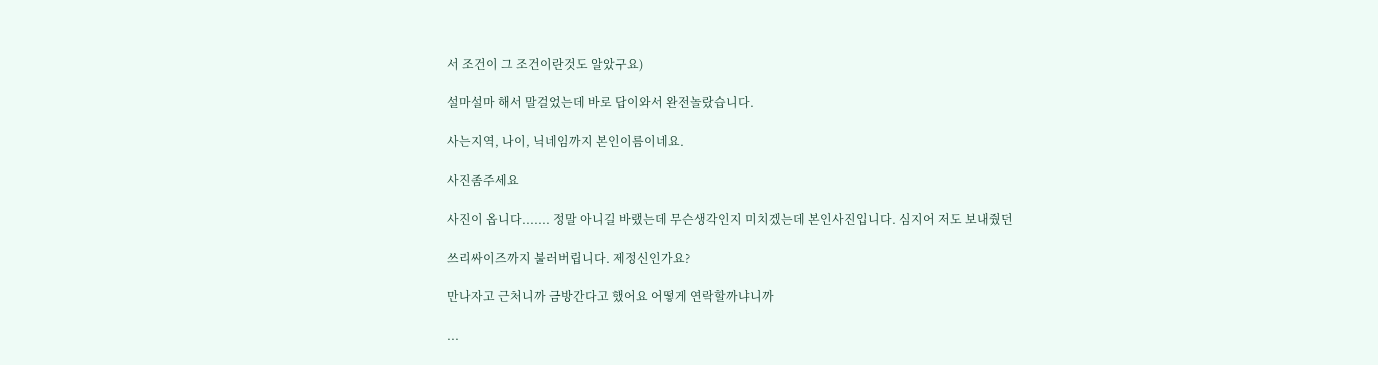서 조건이 그 조건이란것도 알았구요)

설마설마 해서 말걸었는데 바로 답이와서 완전놀랐습니다.

사는지역, 나이, 닉네임까지 본인이름이네요.

사진좀주세요

사진이 옵니다....... 정말 아니길 바랬는데 무슨생각인지 미치겠는데 본인사진입니다. 심지어 저도 보내줬던

쓰리싸이즈까지 불러버립니다. 제정신인가요?

만나자고 근처니까 금방간다고 했어요 어떻게 연락할까냐니까

...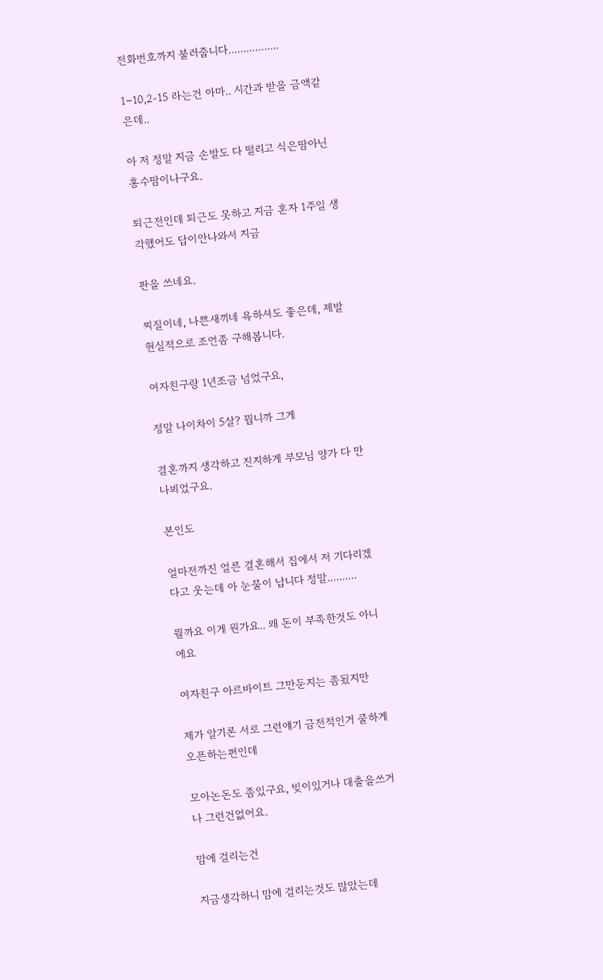전화번호까지 불러줍니다.................

1~10,2-15 라는건 아마.. 시간과 받을 금액같은데..

아 저 정말 지금 손발도 다 떨리고 식은땀아닌 홍수땀이나구요.

퇴근전인데 퇴근도 못하고 지금 혼자 1주일 생각했어도 답이안나와서 지금

판을 쓰네요.

찌질이네, 나쁜새끼네 욕하셔도 좋은데, 제발 현실적으로 조언좀 구해봅니다.

여자친구랑 1년조금 넘었구요,

정말 나이차이 5살? 뭡니까 그게

결혼까지 생각하고 진지하게 부모님 양가 다 만나뵈었구요.

본인도

얼마전까진 얼른 결혼해서 집에서 저 기다리겠다고 웃는데 아 눈물이 납니다 정말..........

뭘까요 이게 뭔가요.. 왜 돈이 부족한것도 아니에요

여자친구 아르바이트 그만둔지는 좀됬지만

제가 알기론 서로 그런얘기 금전적인거 쿨하게 오픈하는편인데

모아논돈도 좀있구요, 빚이있거나 대출을쓰거나 그런건없어요.

맘에 걸리는건

지금생각하니 맘에 걸리는것도 많았는데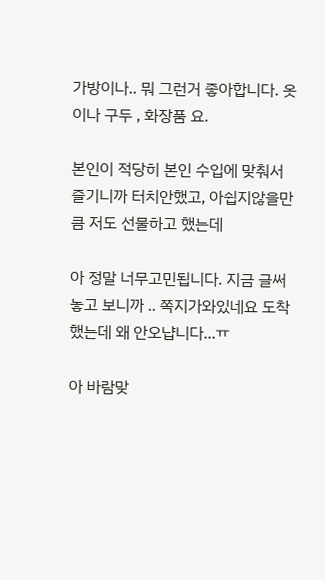가방이나.. 뭐 그런거 좋아합니다. 옷이나 구두 , 화장품 요.

본인이 적당히 본인 수입에 맞춰서 즐기니까 터치안했고, 아쉽지않을만큼 저도 선물하고 했는데

아 정말 너무고민됩니다. 지금 글써놓고 보니까 .. 쪽지가와있네요 도착했는데 왜 안오냡니다...ㅠ

아 바람맞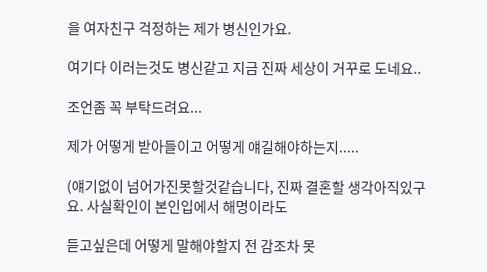을 여자친구 걱정하는 제가 병신인가요.

여기다 이러는것도 병신같고 지금 진짜 세상이 거꾸로 도네요..

조언좀 꼭 부탁드려요...

제가 어떻게 받아들이고 어떻게 얘길해야하는지.....

(얘기없이 넘어가진못할것같습니다, 진짜 결혼할 생각아직있구요. 사실확인이 본인입에서 해명이라도

듣고싶은데 어떻게 말해야할지 전 감조차 못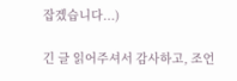잡겠습니다...)

긴 글 읽어주셔서 감사하고, 조언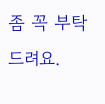좀 꼭 부탁드려요.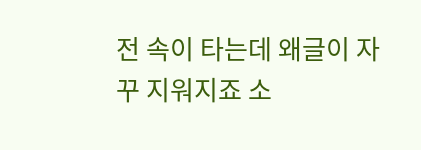전 속이 타는데 왜글이 자꾸 지워지죠 소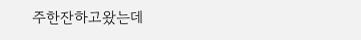주한잔하고왔는데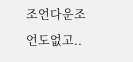조언다운조언도없고..